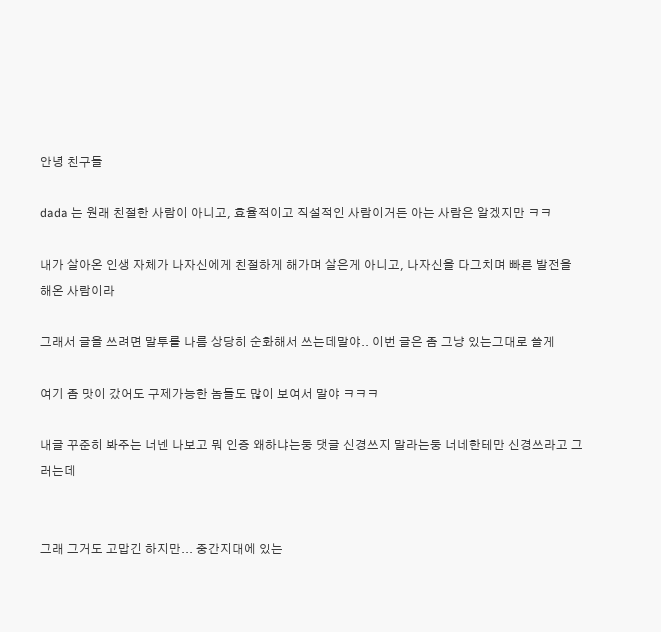안녕 친구들

dada 는 원래 친절한 사람이 아니고, 효율적이고 직설적인 사람이거든 아는 사람은 알겠지만 ㅋㅋ

내가 살아온 인생 자체가 나자신에게 친절하게 해가며 살은게 아니고, 나자신을 다그치며 빠른 발전을 해온 사람이라

그래서 글을 쓰려면 말투를 나름 상당히 순화해서 쓰는데말야.. 이번 글은 좀 그냥 있는그대로 쓸게

여기 좀 맛이 갔어도 구제가능한 놈들도 많이 보여서 말야 ㅋㅋㅋ

내글 꾸준히 봐주는 너넨 나보고 뭐 인증 왜하냐는둥 댓글 신경쓰지 말라는둥 너네한테만 신경쓰라고 그러는데


그래 그거도 고맙긴 하지만... 중간지대에 있는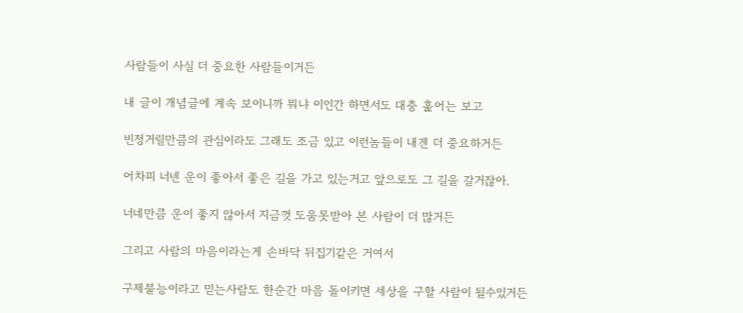사람들이 사실 더 중요한 사람들이거든

내 글이 개념글에 계속 보이니까 뭐냐 이인간 하면서도 대충 훑어는 보고

빈정거릴만큼의 관심이라도 그래도 조금 있고 이런놈들이 내겐 더 중요하거든

어차피 너넨 운이 좋아서 좋은 길을 가고 있는거고 앞으로도 그 길을 갈거잖아.

너네만큼 운이 좋지 않아서 지금껏 도움못받아 본 사람이 더 많거든

그리고 사람의 마음이라는게 손바닥 뒤집기같은 거여서

구제불능이라고 믿는사람도 한순간 마음 돌이키면 세상을 구할 사람이 될수있거든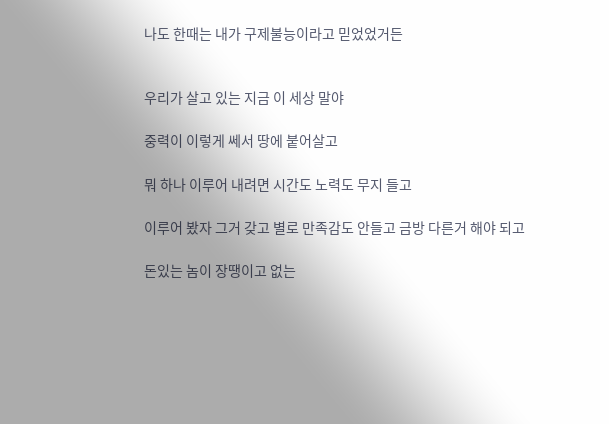나도 한때는 내가 구제불능이라고 믿었었거든


우리가 살고 있는 지금 이 세상 말야

중력이 이렇게 쎄서 땅에 붙어살고

뭐 하나 이루어 내려면 시간도 노력도 무지 들고

이루어 봤자 그거 갖고 별로 만족감도 안들고 금방 다른거 해야 되고

돈있는 놈이 장땡이고 없는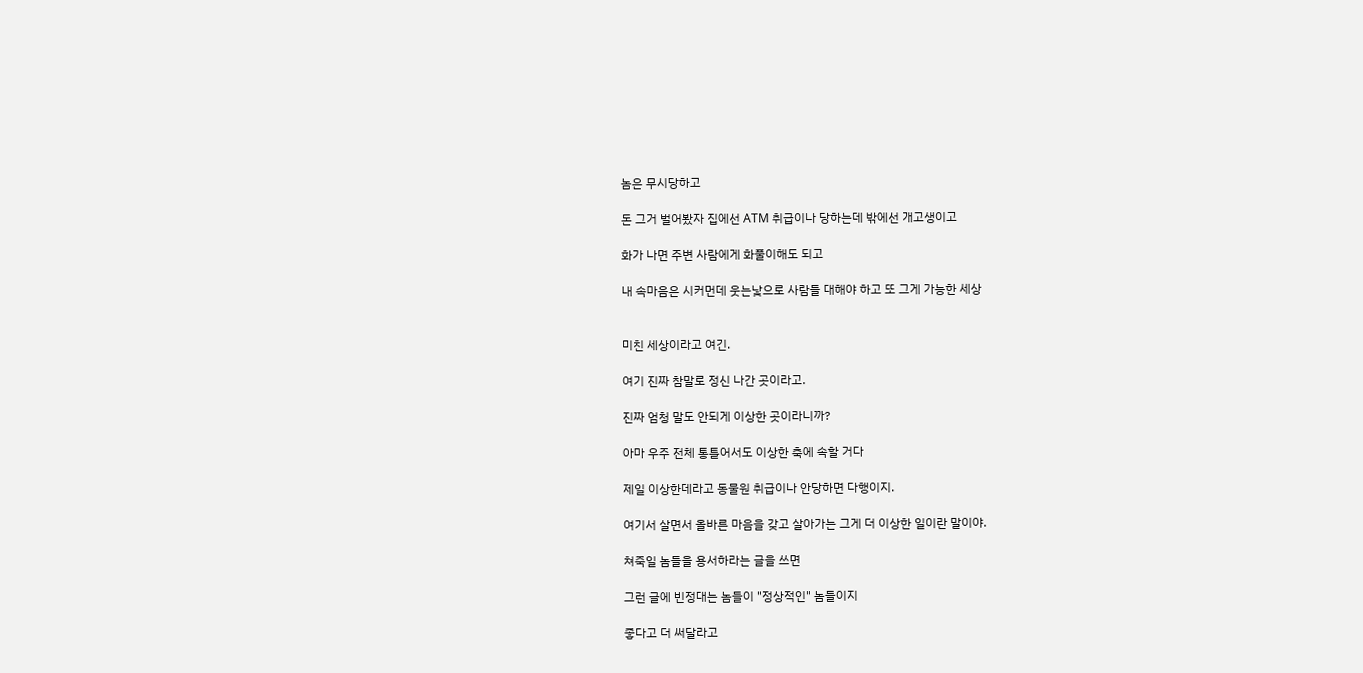놈은 무시당하고

돈 그거 벌어봤자 집에선 ATM 취급이나 당하는데 밖에선 개고생이고

화가 나면 주변 사람에게 화풀이해도 되고

내 속마음은 시커먼데 웃는낯으로 사람들 대해야 하고 또 그게 가능한 세상


미친 세상이라고 여긴.

여기 진짜 참말로 정신 나간 곳이라고.

진짜 엄청 말도 안되게 이상한 곳이라니까?

아마 우주 전체 통틀어서도 이상한 축에 속할 거다

제일 이상한데라고 동물원 취급이나 안당하면 다행이지.

여기서 살면서 올바른 마음을 갖고 살아가는 그게 더 이상한 일이란 말이야.

쳐죽일 놈들을 용서하라는 글을 쓰면

그런 글에 빈정대는 놈들이 "정상적인" 놈들이지

좋다고 더 써달라고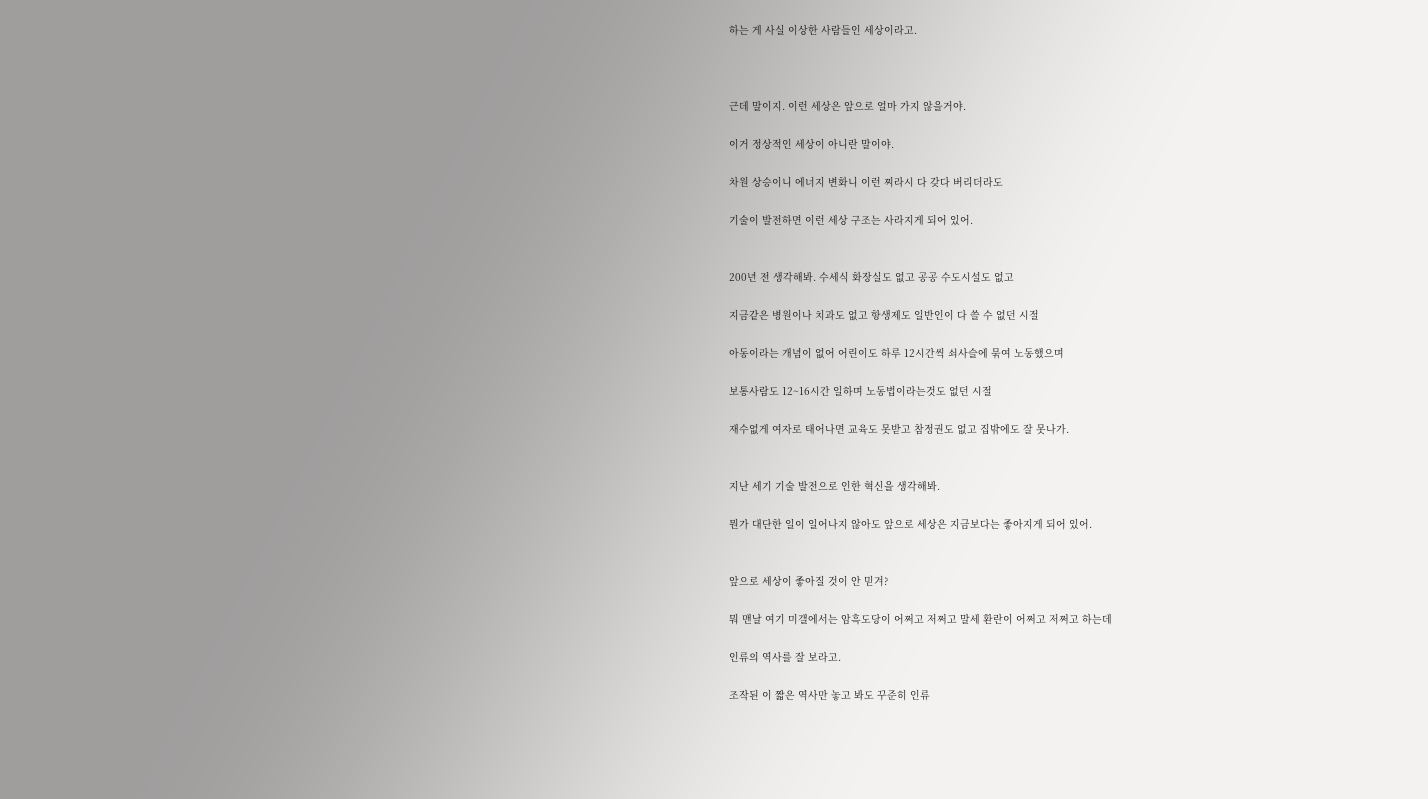하는 게 사실 이상한 사람들인 세상이라고.



근데 말이지. 이런 세상은 앞으로 얼마 가지 않을거야.

이거 정상적인 세상이 아니란 말이야.

차원 상승이니 에너지 변화니 이런 찌라시 다 갖다 버리더라도

기술이 발전하면 이런 세상 구조는 사라지게 되어 있어.


200년 전 생각해봐. 수세식 화장실도 없고 공공 수도시설도 없고

지금같은 병원이나 치과도 없고 항생제도 일반인이 다 쓸 수 없던 시절

아동이라는 개념이 없어 어린이도 하루 12시간씩 쇠사슬에 묶여 노동했으며

보통사람도 12~16시간 일하며 노동법이라는것도 없던 시절

재수없게 여자로 태어나면 교육도 못받고 참정권도 없고 집밖에도 잘 못나가.


지난 세기 기술 발전으로 인한 혁신을 생각해봐.

뭔가 대단한 일이 일어나지 않아도 앞으로 세상은 지금보다는 좋아지게 되어 있어.


앞으로 세상이 좋아질 것이 안 믿겨?

뭐 맨날 여기 미갤에서는 암흑도당이 어쩌고 저쩌고 말세 환란이 어쩌고 저쩌고 하는데

인류의 역사를 잘 보라고.

조작된 이 짧은 역사만 놓고 봐도 꾸준히 인류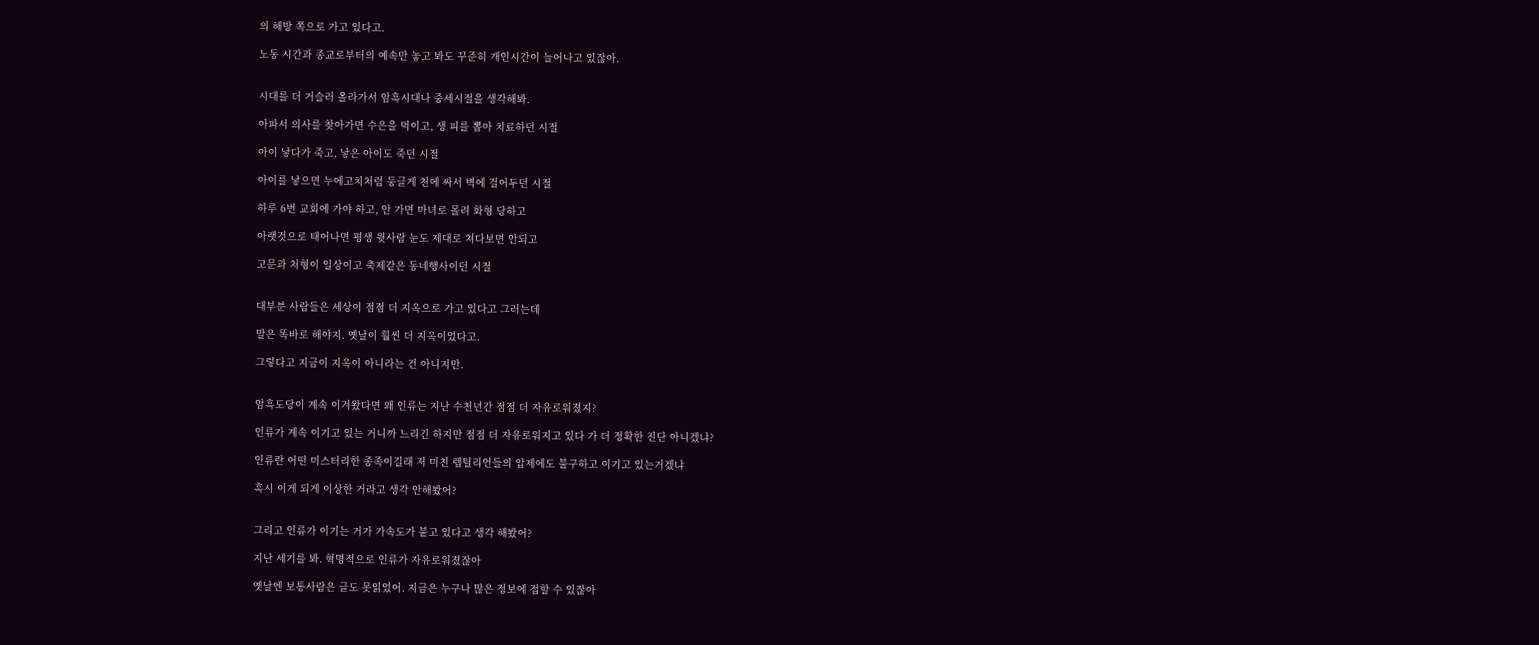의 해방 쪽으로 가고 있다고.

노동 시간과 종교로부터의 예속만 놓고 봐도 꾸준히 개인시간이 늘어나고 있잖아.


시대를 더 거슬러 올라가서 암흑시대나 중세시절을 생각해봐.

아파서 의사를 찾아가면 수은을 먹이고, 생 피를 뽑아 치료하던 시절

아이 낳다가 죽고, 낳은 아이도 죽던 시절

아이를 낳으면 누에고치처럼 둥글게 천에 싸서 벽에 걸어두던 시절

하루 6번 교회에 가야 하고, 안 가면 마녀로 몰려 화형 당하고

아랫것으로 태어나면 평생 윗사람 눈도 제대로 쳐다보면 안되고

고문과 처형이 일상이고 축제같은 동네행사이던 시절


대부분 사람들은 세상이 점점 더 지옥으로 가고 있다고 그러는데

말은 똑바로 해야지. 옛날이 훨씬 더 지옥이었다고.

그렇다고 지금이 지옥이 아니라는 건 아니지만.


암흑도당이 계속 이겨왔다면 왜 인류는 지난 수천년간 점점 더 자유로워졌지?

인류가 계속 이기고 있는 거니까 느리긴 하지만 점점 더 자유로워지고 있다 가 더 정확한 진단 아니겠냐?

인류란 어떤 미스터리한 종족이길래 저 미친 렙틸리언들의 압제에도 불구하고 이기고 있는거겠냐

혹시 이게 되게 이상한 거라고 생각 안해봤어?


그리고 인류가 이기는 거가 가속도가 붙고 있다고 생각 해봤어?

지난 세기를 봐. 혁명적으로 인류가 자유로워졌잖아

옛날엔 보통사람은 글도 못읽었어. 지금은 누구나 많은 정보에 접할 수 있잖아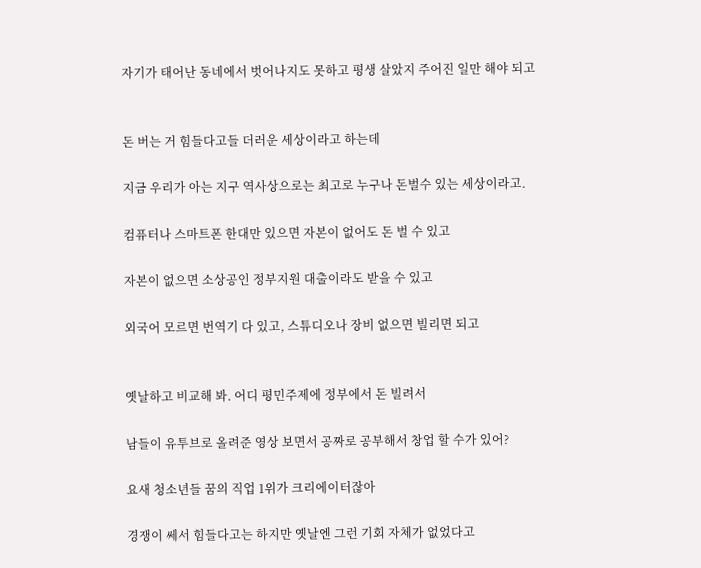자기가 태어난 동네에서 벗어나지도 못하고 평생 살았지 주어진 일만 해야 되고


돈 버는 거 힘들다고들 더러운 세상이라고 하는데

지금 우리가 아는 지구 역사상으로는 최고로 누구나 돈벌수 있는 세상이라고.

컴퓨터나 스마트폰 한대만 있으면 자본이 없어도 돈 벌 수 있고

자본이 없으면 소상공인 정부지원 대출이라도 받을 수 있고

외국어 모르면 번역기 다 있고, 스튜디오나 장비 없으면 빌리면 되고


옛날하고 비교해 봐. 어디 평민주제에 정부에서 돈 빌려서

남들이 유투브로 올려준 영상 보면서 공짜로 공부해서 창업 할 수가 있어?

요새 청소년들 꿈의 직업 1위가 크리에이터잖아

경쟁이 쎄서 힘들다고는 하지만 옛날엔 그런 기회 자체가 없었다고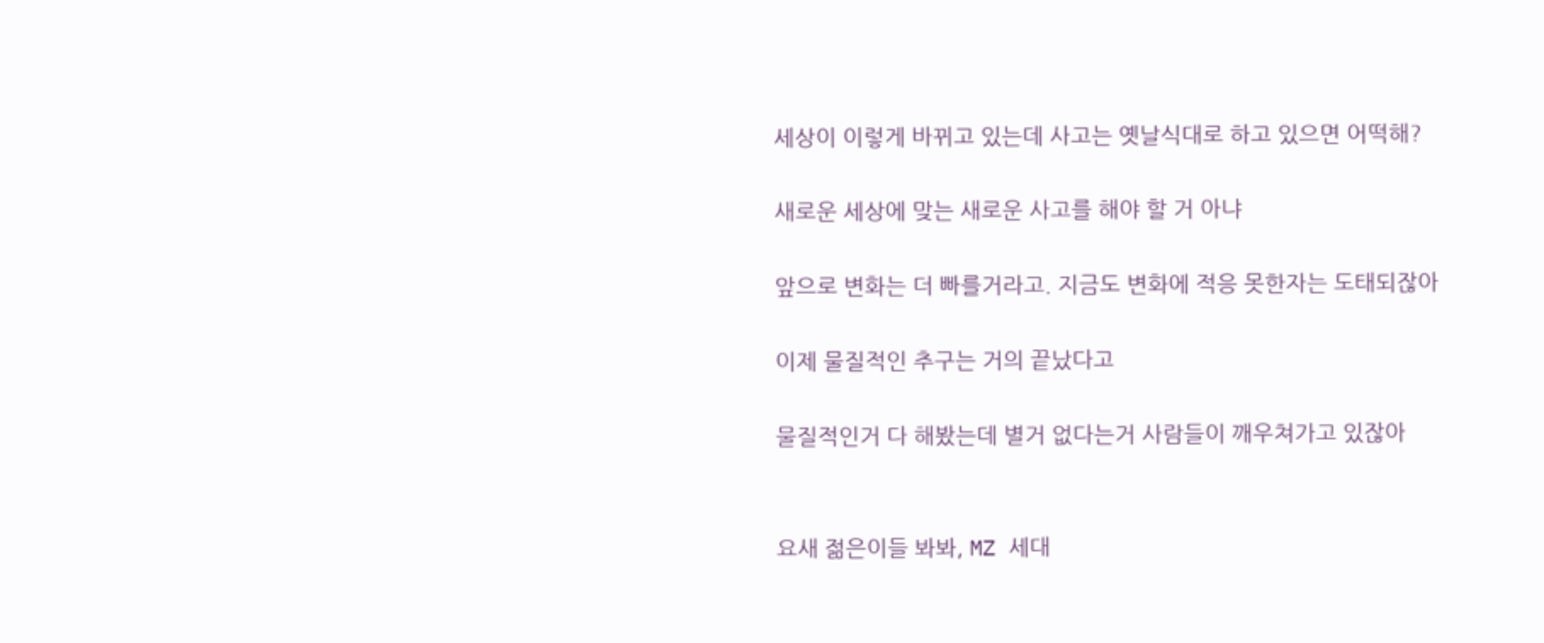세상이 이렇게 바뀌고 있는데 사고는 옛날식대로 하고 있으면 어떡해?

새로운 세상에 맞는 새로운 사고를 해야 할 거 아냐

앞으로 변화는 더 빠를거라고. 지금도 변화에 적응 못한자는 도태되잖아

이제 물질적인 추구는 거의 끝났다고

물질적인거 다 해봤는데 별거 없다는거 사람들이 깨우쳐가고 있잖아


요새 젊은이들 봐봐, MZ 세대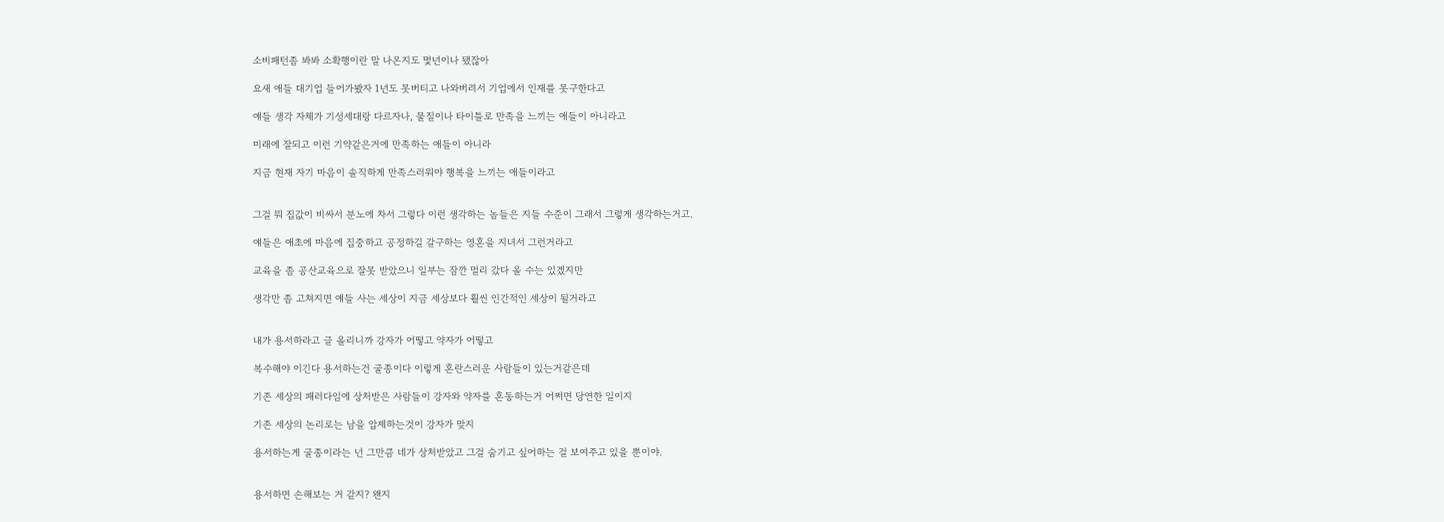소비패턴좀 봐봐 소확행이란 말 나온지도 몇년이나 됐잖아

요새 애들 대기업 들어가봤자 1년도 못버티고 나와버려서 기업에서 인재를 못구한다고

얘들 생각 자체가 기성세대랑 다르자나, 물질이나 타이틀로 만족을 느끼는 애들이 아니라고

미래에 잘되고 이런 기약같은거에 만족하는 애들이 아니라

지금 현재 자기 마음이 솔직하게 만족스러워야 행복을 느끼는 애들이라고


그걸 뭐 집값이 비싸서 분노에 차서 그렇다 이런 생각하는 놈들은 지들 수준이 그래서 그렇게 생각하는거고.

얘들은 애초에 마음에 집중하고 공정하길 갈구하는 영혼을 지녀서 그런거라고

교육을 좀 공산교육으로 잘못 받았으니 일부는 잠깐 멀리 갔다 올 수는 있겠지만

생각만 좀 고쳐지면 얘들 사는 세상이 지금 세상보다 훨씬 인간적인 세상이 될거라고


내가 용서하라고 글 올리니까 강자가 어떻고 약자가 어떻고

복수해야 이긴다 용서하는건 굴종이다 이렇게 혼란스러운 사람들이 있는거같은데

기존 세상의 패러다임에 상처받은 사람들이 강자와 약자를 혼동하는거 어쩌면 당연한 일이지

기존 세상의 논리로는 남을 압제하는것이 강자가 맞지

용서하는게 굴종이라는 넌 그만큼 네가 상처받았고 그걸 숨기고 싶어하는 걸 보여주고 있을 뿐이야.


용서하면 손해보는 거 같지? 왠지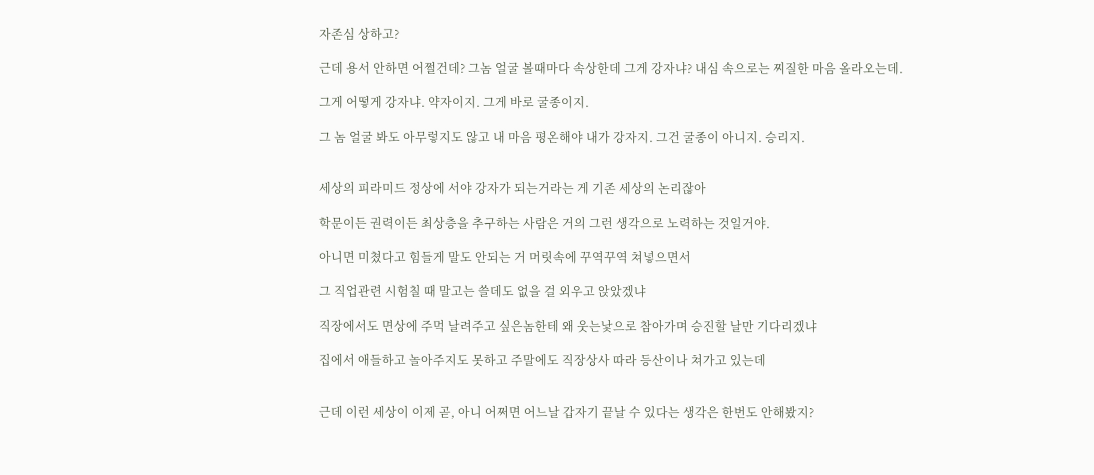자존심 상하고?

근데 용서 안하면 어쩔건데? 그놈 얼굴 볼때마다 속상한데 그게 강자냐? 내심 속으로는 찌질한 마음 올라오는데.

그게 어떻게 강자냐. 약자이지. 그게 바로 굴종이지.

그 놈 얼굴 봐도 아무렇지도 않고 내 마음 평온해야 내가 강자지. 그건 굴종이 아니지. 승리지.


세상의 피라미드 정상에 서야 강자가 되는거라는 게 기존 세상의 논리잖아

학문이든 권력이든 최상층을 추구하는 사람은 거의 그런 생각으로 노력하는 것일거야.

아니면 미쳤다고 힘들게 말도 안되는 거 머릿속에 꾸역꾸역 쳐넣으면서

그 직업관련 시험칠 때 말고는 쓸데도 없을 걸 외우고 앉았겠냐

직장에서도 면상에 주먹 날려주고 싶은놈한테 왜 웃는낯으로 참아가며 승진할 날만 기다리겠냐

집에서 애들하고 놀아주지도 못하고 주말에도 직장상사 따라 등산이나 쳐가고 있는데


근데 이런 세상이 이제 곧, 아니 어쩌면 어느날 갑자기 끝날 수 있다는 생각은 한번도 안해봤지?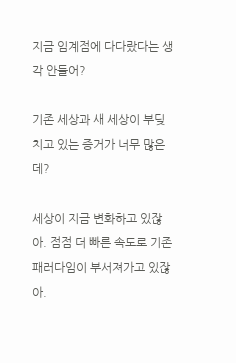지금 임계점에 다다랐다는 생각 안들어?

기존 세상과 새 세상이 부딪치고 있는 증거가 너무 많은데?

세상이 지금 변화하고 있잖아. 점점 더 빠른 속도로 기존 패러다임이 부서져가고 있잖아.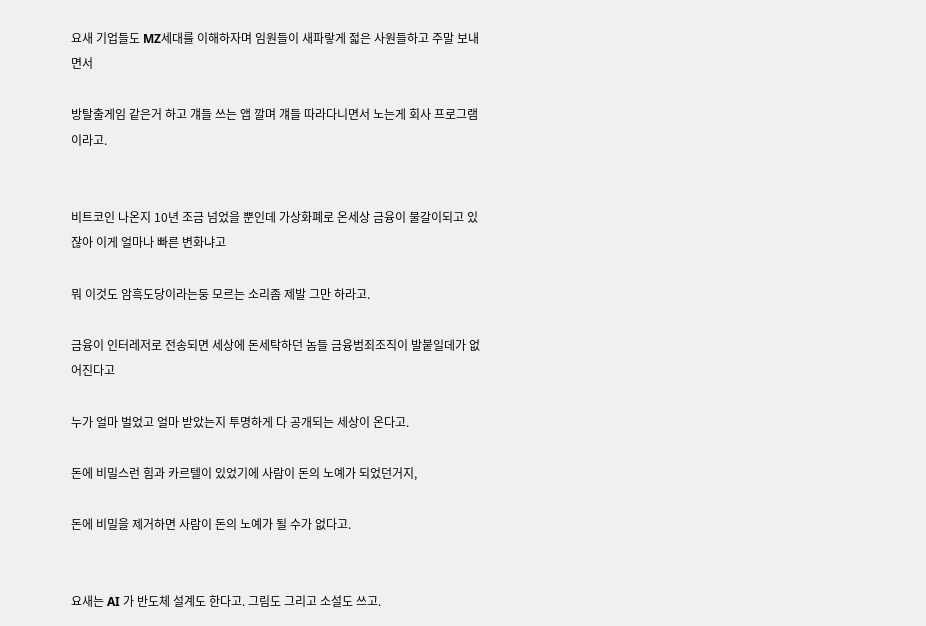요새 기업들도 MZ세대를 이해하자며 임원들이 새파랗게 젋은 사원들하고 주말 보내면서

방탈출게임 같은거 하고 걔들 쓰는 앱 깔며 걔들 따라다니면서 노는게 회사 프로그램이라고.


비트코인 나온지 10년 조금 넘었을 뿐인데 가상화폐로 온세상 금융이 물갈이되고 있잖아 이게 얼마나 빠른 변화냐고

뭐 이것도 암흑도당이라는둥 모르는 소리좀 제발 그만 하라고.

금융이 인터레저로 전송되면 세상에 돈세탁하던 놈들 금융범죄조직이 발붙일데가 없어진다고

누가 얼마 벌었고 얼마 받았는지 투명하게 다 공개되는 세상이 온다고.

돈에 비밀스런 힘과 카르텔이 있었기에 사람이 돈의 노예가 되었던거지,

돈에 비밀을 제거하면 사람이 돈의 노예가 될 수가 없다고.


요새는 AI 가 반도체 설계도 한다고. 그림도 그리고 소설도 쓰고.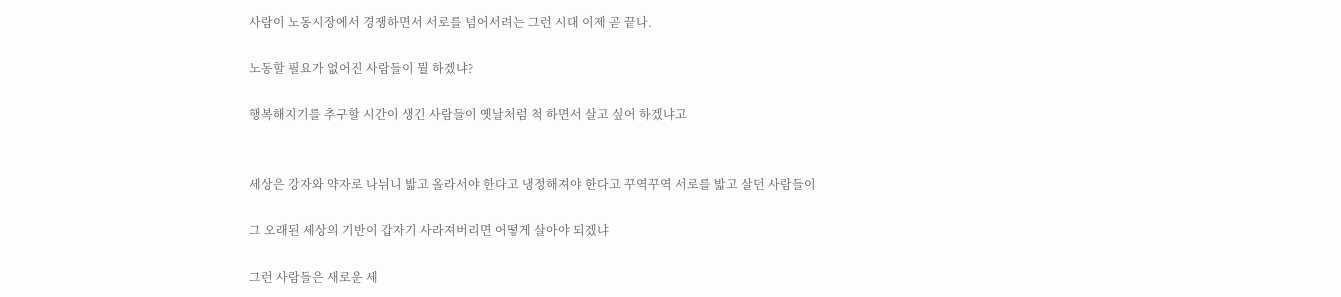사람이 노동시장에서 경쟁하면서 서로를 넘어서려는 그런 시대 이제 곧 끝나.

노동할 필요가 없어진 사람들이 뭘 하겠냐?

행복해지기를 추구할 시간이 생긴 사람들이 옛날처럼 척 하면서 살고 싶어 하겠냐고


세상은 강자와 약자로 나뉘니 밟고 올라서야 한다고 냉정해져야 한다고 꾸역꾸역 서로를 밟고 살던 사람들이

그 오래된 세상의 기반이 갑자기 사라져버리면 어떻게 살아야 되겠냐

그런 사람들은 새로운 세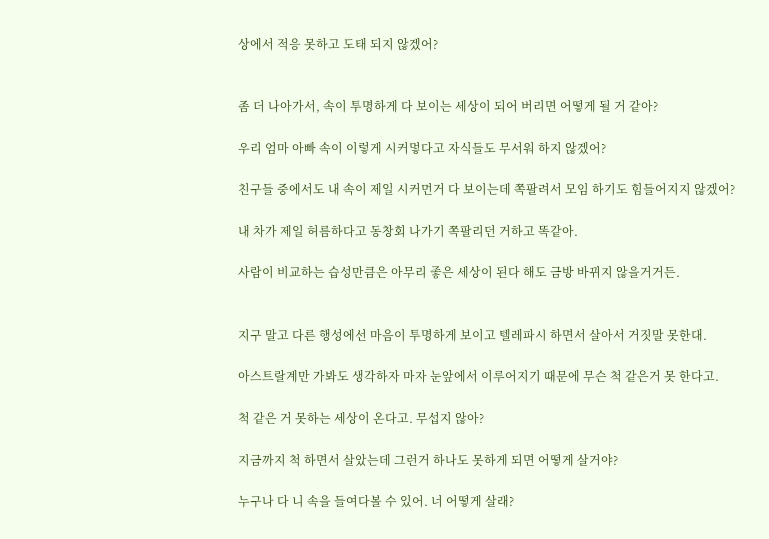상에서 적응 못하고 도태 되지 않겠어?


좀 더 나아가서, 속이 투명하게 다 보이는 세상이 되어 버리면 어떻게 될 거 같아?

우리 엄마 아빠 속이 이렇게 시커멓다고 자식들도 무서워 하지 않겠어?

친구들 중에서도 내 속이 제일 시커먼거 다 보이는데 쪽팔려서 모임 하기도 힘들어지지 않겠어?

내 차가 제일 허름하다고 동창회 나가기 쪽팔리던 거하고 똑같아.

사람이 비교하는 습성만큼은 아무리 좋은 세상이 된다 해도 금방 바뀌지 않을거거든.


지구 말고 다른 행성에선 마음이 투명하게 보이고 텔레파시 하면서 살아서 거짓말 못한대.

아스트랄계만 가봐도 생각하자 마자 눈앞에서 이루어지기 때문에 무슨 척 같은거 못 한다고.

척 같은 거 못하는 세상이 온다고. 무섭지 않아?

지금까지 척 하면서 살았는데 그런거 하나도 못하게 되면 어떻게 살거야?

누구나 다 니 속을 들여다볼 수 있어. 너 어떻게 살래?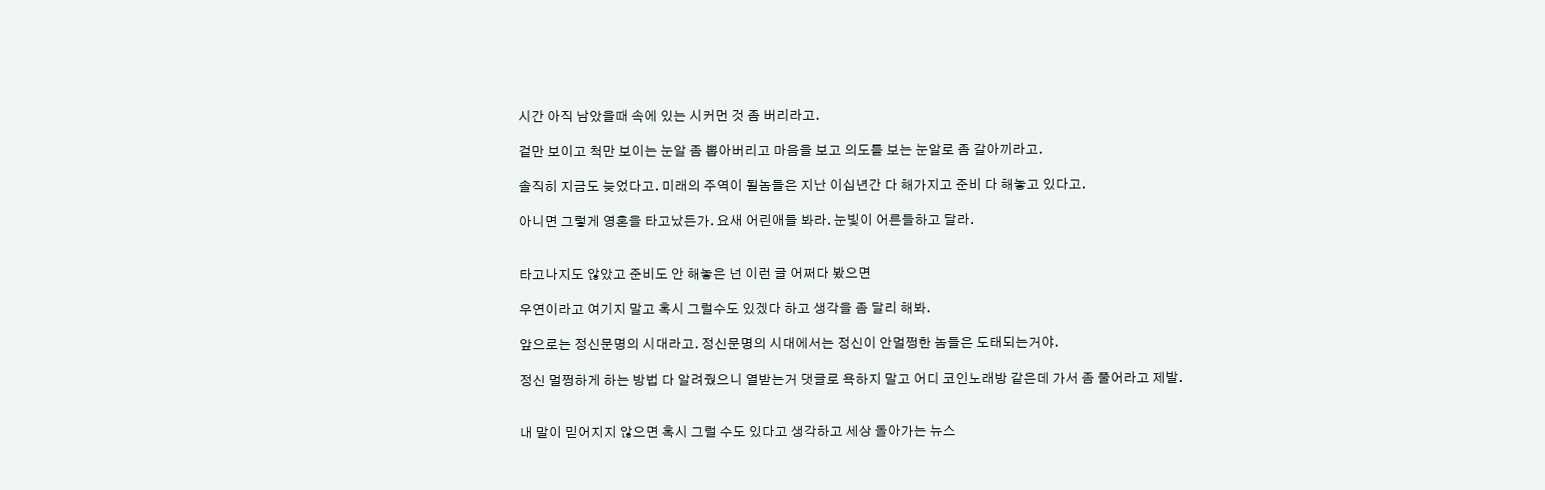시간 아직 남았을때 속에 있는 시커먼 것 좀 버리라고.

겉만 보이고 척만 보이는 눈알 좀 뽑아버리고 마음을 보고 의도를 보는 눈알로 좀 갈아끼라고.

솔직히 지금도 늦었다고. 미래의 주역이 될놈들은 지난 이십년간 다 해가지고 준비 다 해놓고 있다고.

아니면 그렇게 영혼을 타고났든가. 요새 어린애들 봐라. 눈빛이 어른들하고 달라.


타고나지도 않았고 준비도 안 해놓은 넌 이런 글 어쩌다 봤으면

우연이라고 여기지 말고 혹시 그럴수도 있겠다 하고 생각을 좀 달리 해봐.

앞으로는 정신문명의 시대라고. 정신문명의 시대에서는 정신이 안멀쩡한 놈들은 도태되는거야.

정신 멀쩡하게 하는 방법 다 알려줬으니 열받는거 댓글로 욕하지 말고 어디 코인노래방 같은데 가서 좀 풀어라고 제발.


내 말이 믿어지지 않으면 혹시 그럴 수도 있다고 생각하고 세상 돌아가는 뉴스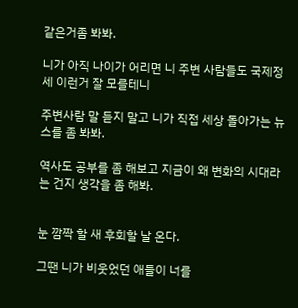같은거좀 봐봐.

니가 아직 나이가 어리면 니 주변 사람들도 국제정세 이런거 잘 모를테니

주변사람 말 듣지 말고 니가 직접 세상 돌아가는 뉴스를 좀 봐봐.

역사도 공부를 좀 해보고 지금이 왜 변화의 시대라는 건지 생각을 좀 해봐.


눈 깜짝 할 새 후회할 날 온다.

그땐 니가 비웃었던 애들이 너를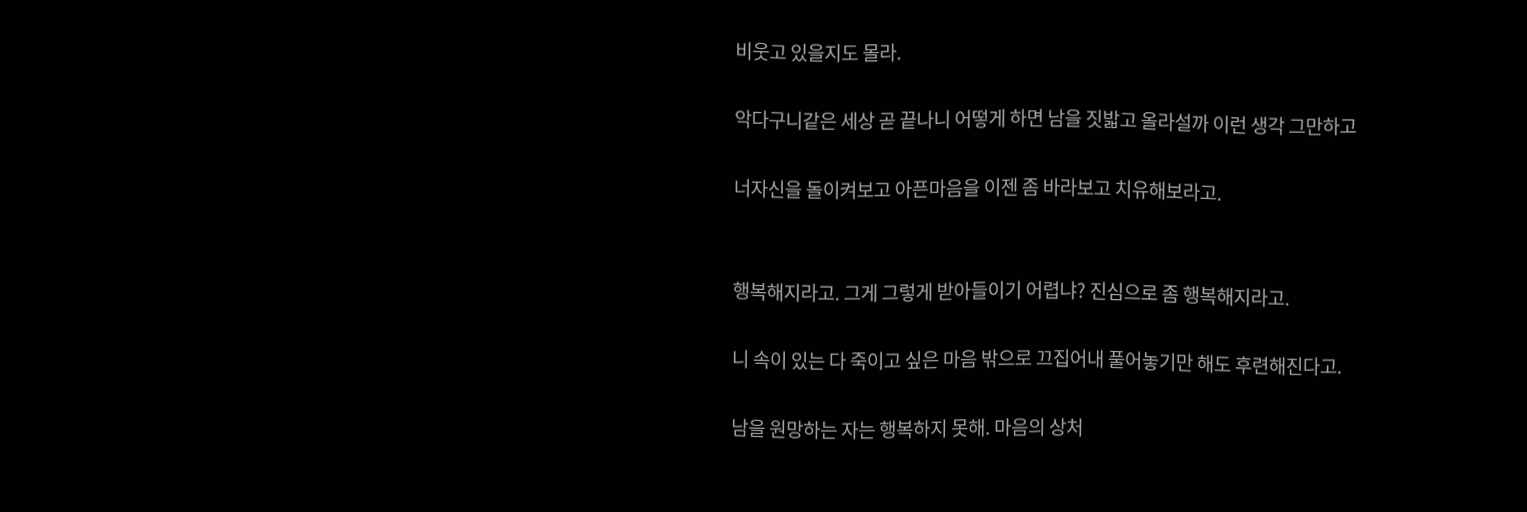비웃고 있을지도 몰라.

악다구니같은 세상 곧 끝나니 어떻게 하면 남을 짓밟고 올라설까 이런 생각 그만하고

너자신을 돌이켜보고 아픈마음을 이젠 좀 바라보고 치유해보라고.


행복해지라고. 그게 그렇게 받아들이기 어렵냐? 진심으로 좀 행복해지라고.

니 속이 있는 다 죽이고 싶은 마음 밖으로 끄집어내 풀어놓기만 해도 후련해진다고.

남을 원망하는 자는 행복하지 못해. 마음의 상처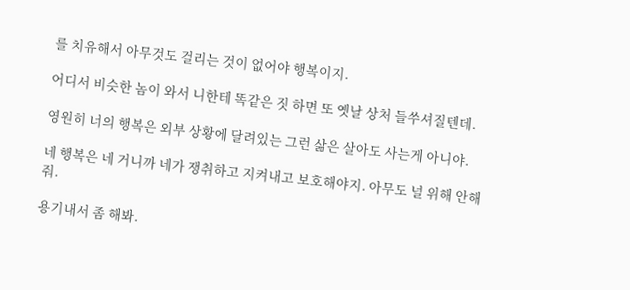를 치유해서 아무것도 걸리는 것이 없어야 행복이지.

어디서 비슷한 놈이 와서 니한테 똑같은 짓 하면 또 옛날 상처 들쑤셔질텐데.

영원히 너의 행복은 외부 상황에 달려있는 그런 삶은 살아도 사는게 아니야.

네 행복은 네 거니까 네가 쟁취하고 지켜내고 보호해야지. 아무도 널 위해 안해줘.

용기내서 좀 해봐.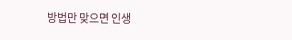방법만 맞으면 인생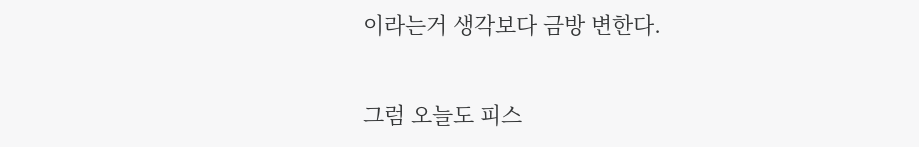이라는거 생각보다 금방 변한다.

그럼 오늘도 피스